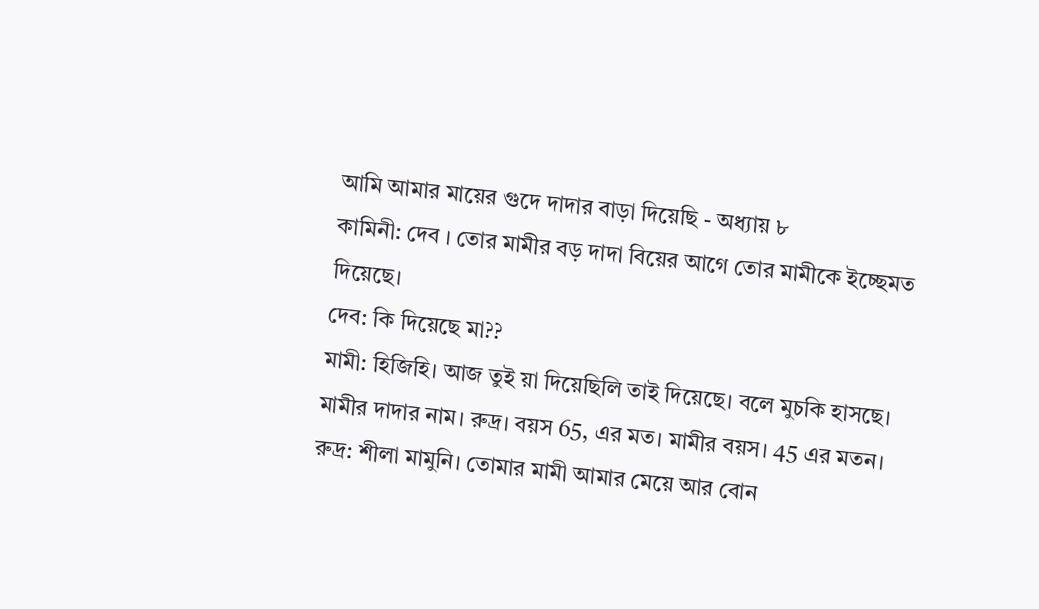আমি আমার মায়ের গুদে দাদার বাড়া দিয়েছি - অধ্যায় ৮
কামিনী: দেব । তোর মামীর বড় দাদা বিয়ের আগে তোর মামীকে ইচ্ছেমত দিয়েছে।
দেব: কি দিয়েছে মা??
মামী: হিজিহি। আজ তুই য়া দিয়েছিলি তাই দিয়েছে। বলে মুচকি হাসছে।
মামীর দাদার নাম। রুদ্র। বয়স 65, এর মত। মামীর বয়স। 45 এর মতন।
রুদ্র: শীলা মামুনি। তোমার মামী আমার মেয়ে আর বোন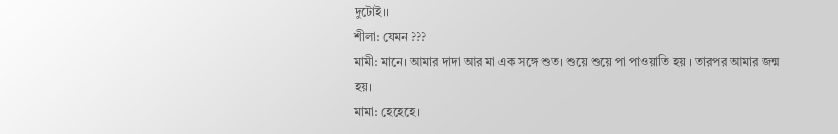দুটোই।।
শীলা: যেমন ???
মামী: মানে। আমার দাদা আর মা এক সঙ্গে শুত। শুয়ে শুয়ে পা পাওয়াতি হয় । তারপর আমার জন্ম হয়।
মামা: হেহেহে।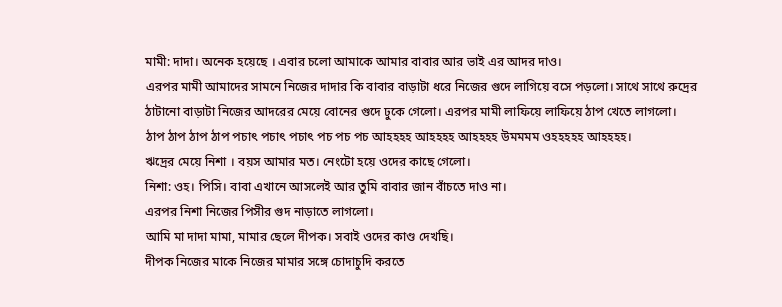মামী: দাদা। অনেক হয়েছে । এবার চলো আমাকে আমার বাবার আর ভাই এর আদর দাও।
এরপর মামী আমাদের সামনে নিজের দাদার কি বাবার বাড়াটা ধরে নিজের গুদে লাগিয়ে বসে পড়লো। সাথে সাথে রুদ্রের ঠাটানো বাড়াটা নিজের আদরের মেয়ে বোনের গুদে ঢুকে গেলো। এরপর মামী লাফিয়ে লাফিয়ে ঠাপ খেতে লাগলো।
ঠাপ ঠাপ ঠাপ ঠাপ পচাৎ পচাৎ পচাৎ পচ পচ পচ আহহহহ আহহহহ আহহহহ উমমমম ওহহহহহ আহহহহ।
ঋদ্রের মেয়ে নিশা । বয়স আমার মত। নেংটো হয়ে ওদের কাছে গেলো।
নিশা: ওহ। পিসি। বাবা এখানে আসলেই আর তুমি বাবার জান বাঁচতে দাও না।
এরপর নিশা নিজের পিসীর গুদ নাড়াতে লাগলো।
আমি মা দাদা মামা, মামার ছেলে দীপক। সবাই ওদের কাণ্ড দেখছি।
দীপক নিজের মাকে নিজের মামার সঙ্গে চোদাচুদি করতে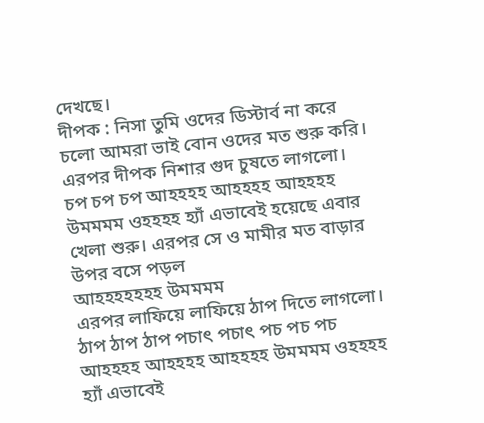দেখছে।
দীপক : নিসা তুমি ওদের ডিস্টার্ব না করে চলো আমরা ভাই বোন ওদের মত শুরু করি।
এরপর দীপক নিশার গুদ চুষতে লাগলো।
চপ চপ চপ আহহহহ আহহহহ আহহহহ উমমমম ওহহহহ হ্যাঁ এভাবেই হয়েছে এবার খেলা শুরু। এরপর সে ও মামীর মত বাড়ার উপর বসে পড়ল
আহহহহহহহ উমমমম
এরপর লাফিয়ে লাফিয়ে ঠাপ দিতে লাগলো।
ঠাপ ঠাপ ঠাপ পচাৎ পচাৎ পচ পচ পচ আহহহহ আহহহহ আহহহহ উমমমম ওহহহহ হ্যাঁ এভাবেই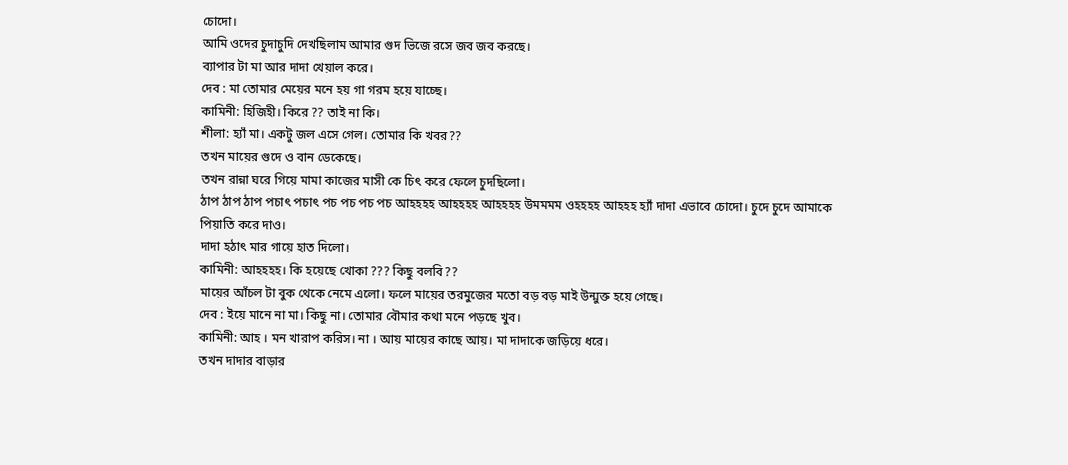চোদো।
আমি ওদের চুদাচুদি দেখছিলাম আমার গুদ ভিজে রসে জব জব করছে।
ব্যাপার টা মা আর দাদা খেয়াল করে।
দেব : মা তোমার মেয়ের মনে হয় গা গরম হয়ে যাচ্ছে।
কামিনী: হিজিহী। কিরে ?? তাই না কি।
শীলা: হ্যাঁ মা। একটু জল এসে গেল। তোমার কি খবর??
তখন মায়ের গুদে ও বান ডেকেছে।
তখন রান্না ঘরে গিয়ে মামা কাজের মাসী কে চিৎ করে ফেলে চুদছিলো।
ঠাপ ঠাপ ঠাপ পচাৎ পচাৎ পচ পচ পচ পচ আহহহহ আহহহহ আহহহহ উমমমম ওহহহহ আহহহ হ্যাঁ দাদা এভাবে চোদো। চুদে চুদে আমাকে পিয়াতি করে দাও।
দাদা হঠাৎ মার গায়ে হাত দিলো।
কামিনী: আহহহহ। কি হয়েছে খোকা ??? কিছু বলবি??
মায়ের আঁচল টা বুক থেকে নেমে এলো। ফলে মায়ের তরমুজের মতো বড় বড় মাই উন্মুক্ত হয়ে গেছে।
দেব : ইয়ে মানে না মা। কিছু না। তোমার বৌমার কথা মনে পড়ছে খুব।
কামিনী: আহ । মন খারাপ করিস। না । আয় মায়ের কাছে আয়। মা দাদাকে জড়িয়ে ধরে।
তখন দাদার বাড়ার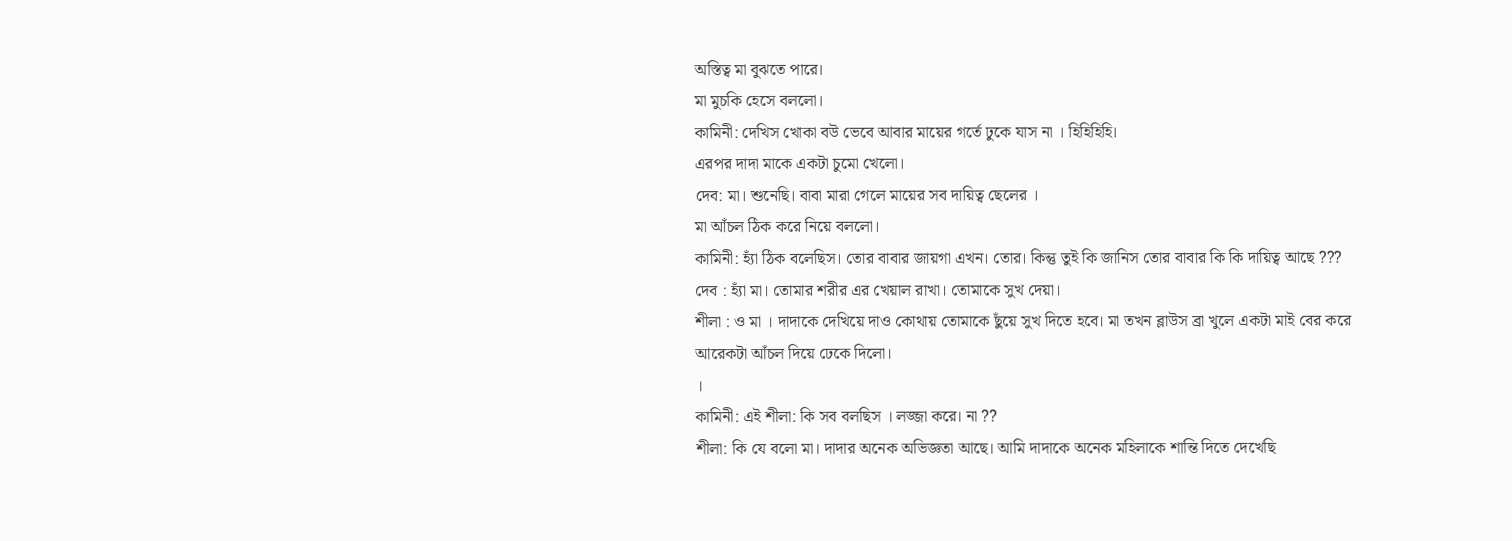অস্তিত্ব মা বুঝতে পারে।
মা মুচকি হেসে বললো।
কামিনী: দেখিস খোকা বউ ভেবে আবার মায়ের গর্তে ঢুকে যাস না । হিহিহিহি।
এরপর দাদা মাকে একটা চুমো খেলো।
দেব: মা। শুনেছি। বাবা মারা গেলে মায়ের সব দায়িত্ব ছেলের ।
মা আঁচল ঠিক করে নিয়ে বললো।
কামিনী: হ্যাঁ ঠিক বলেছিস। তোর বাবার জায়গা এখন। তোর। কিন্তু তুই কি জানিস তোর বাবার কি কি দায়িত্ব আছে ???
দেব : হ্যাঁ মা। তোমার শরীর এর খেয়াল রাখা। তোমাকে সুখ দেয়া।
শীলা : ও মা । দাদাকে দেখিয়ে দাও কোথায় তোমাকে ছুঁয়ে সুখ দিতে হবে। মা তখন ব্লাউস ব্রা খুলে একটা মাই বের করে আরেকটা আঁচল দিয়ে ঢেকে দিলো।
।
কামিনী: এই শীলা: কি সব বলছিস । লজ্জা করে। না ??
শীলা: কি যে বলো মা। দাদার অনেক অভিজ্ঞতা আছে। আমি দাদাকে অনেক মহিলাকে শান্তি দিতে দেখেছি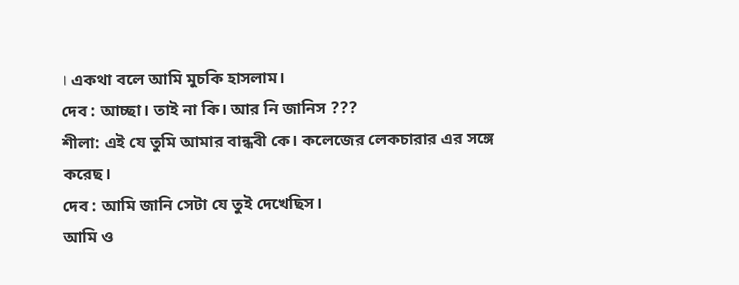। একথা বলে আমি মুচকি হাসলাম।
দেব : আচ্ছা। তাই না কি। আর নি জানিস ???
শীলা: এই যে তুমি আমার বান্ধবী কে। কলেজের লেকচারার এর সঙ্গে করেছ।
দেব : আমি জানি সেটা যে তুই দেখেছিস।
আমি ও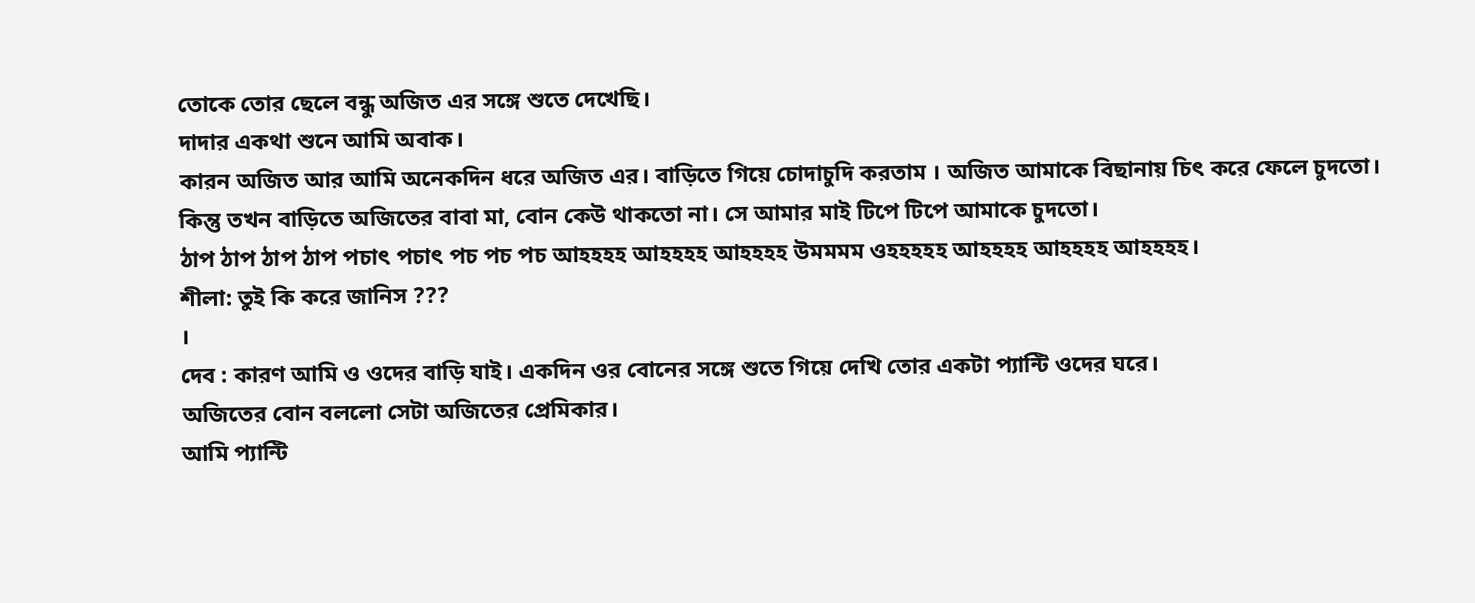তোকে তোর ছেলে বন্ধু অজিত এর সঙ্গে শুতে দেখেছি।
দাদার একথা শুনে আমি অবাক।
কারন অজিত আর আমি অনেকদিন ধরে অজিত এর। বাড়িতে গিয়ে চোদাচুদি করতাম । অজিত আমাকে বিছানায় চিৎ করে ফেলে চুদতো।
কিন্তু তখন বাড়িতে অজিতের বাবা মা, বোন কেউ থাকতো না। সে আমার মাই টিপে টিপে আমাকে চুদতো।
ঠাপ ঠাপ ঠাপ ঠাপ পচাৎ পচাৎ পচ পচ পচ আহহহহ আহহহহ আহহহহ উমমমম ওহহহহহ আহহহহ আহহহহ আহহহহ।
শীলা: তুই কি করে জানিস ???
।
দেব : কারণ আমি ও ওদের বাড়ি যাই। একদিন ওর বোনের সঙ্গে শুতে গিয়ে দেখি তোর একটা প্যান্টি ওদের ঘরে।
অজিতের বোন বললো সেটা অজিতের প্রেমিকার।
আমি প্যান্টি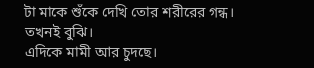টা মাকে শুঁকে দেখি তোর শরীরের গন্ধ।
তখনই বুঝি।
এদিকে মামী আর চুদছে।